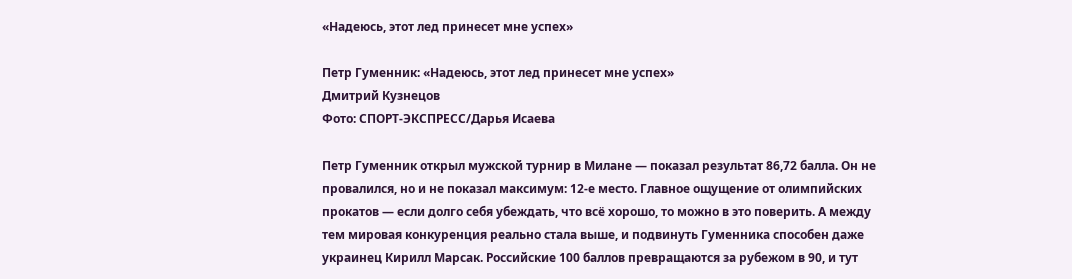«Надеюсь, этот лед принесет мне успех»

Петр Гуменник: «Надеюсь, этот лед принесет мне успех»
Дмитрий Кузнецов
Фото: СПОРТ-ЭКСПРЕСС/Дарья Исаева

Петр Гуменник открыл мужской турнир в Милане — показал результат 86,72 балла. Он не провалился, но и не показал максимум: 12-е место. Главное ощущение от олимпийских прокатов — если долго себя убеждать, что всё хорошо, то можно в это поверить. А между тем мировая конкуренция реально стала выше, и подвинуть Гуменника способен даже украинец Кирилл Марсак. Российские 100 баллов превращаются за рубежом в 90, и тут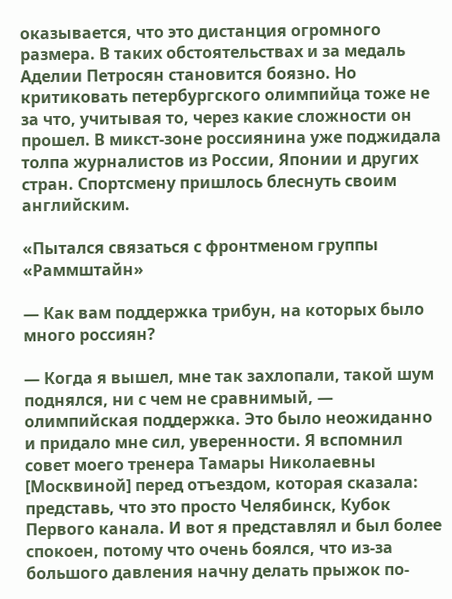оказывается, что это дистанция огромного размера. В таких обстоятельствах и за медаль Аделии Петросян становится боязно. Но критиковать петербургского олимпийца тоже не за что, учитывая то, через какие сложности он прошел. В микст-зоне россиянина уже поджидала толпа журналистов из России, Японии и других стран. Спортсмену пришлось блеснуть своим английским.

«Пытался связаться с фронтменом группы «Раммштайн»

— Как вам поддержка трибун, на которых было много россиян?

— Когда я вышел, мне так захлопали, такой шум поднялся, ни с чем не сравнимый, — олимпийская поддержка. Это было неожиданно и придало мне сил, уверенности. Я вспомнил совет моего тренера Тамары Николаевны [Москвиной] перед отъездом, которая сказала: представь, что это просто Челябинск, Кубок Первого канала. И вот я представлял и был более спокоен, потому что очень боялся, что из-за большого давления начну делать прыжок по-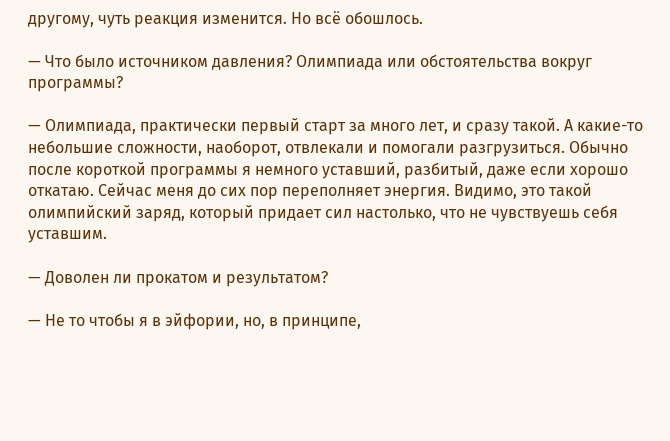другому, чуть реакция изменится. Но всё обошлось.

— Что было источником давления? Олимпиада или обстоятельства вокруг программы?

— Олимпиада, практически первый старт за много лет, и сразу такой. А какие-то небольшие сложности, наоборот, отвлекали и помогали разгрузиться. Обычно после короткой программы я немного уставший, разбитый, даже если хорошо откатаю. Сейчас меня до сих пор переполняет энергия. Видимо, это такой олимпийский заряд, который придает сил настолько, что не чувствуешь себя уставшим.

— Доволен ли прокатом и результатом?

— Не то чтобы я в эйфории, но, в принципе,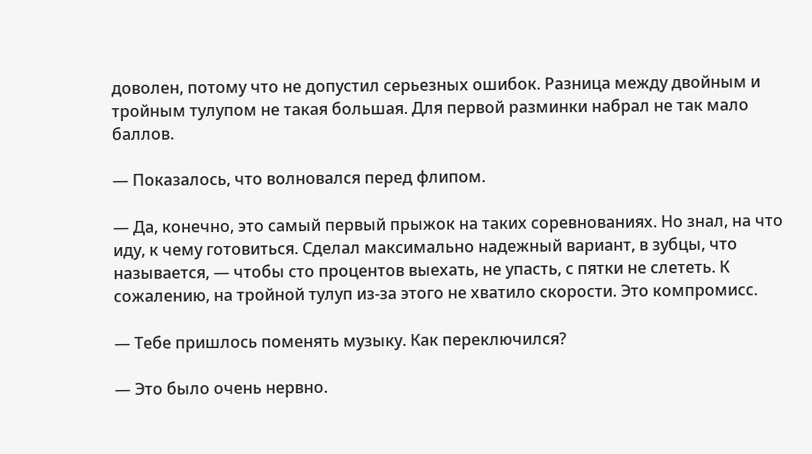доволен, потому что не допустил серьезных ошибок. Разница между двойным и тройным тулупом не такая большая. Для первой разминки набрал не так мало баллов.

— Показалось, что волновался перед флипом.

— Да, конечно, это самый первый прыжок на таких соревнованиях. Но знал, на что иду, к чему готовиться. Сделал максимально надежный вариант, в зубцы, что называется, — чтобы сто процентов выехать, не упасть, с пятки не слететь. К сожалению, на тройной тулуп из-за этого не хватило скорости. Это компромисс.

— Тебе пришлось поменять музыку. Как переключился?

— Это было очень нервно.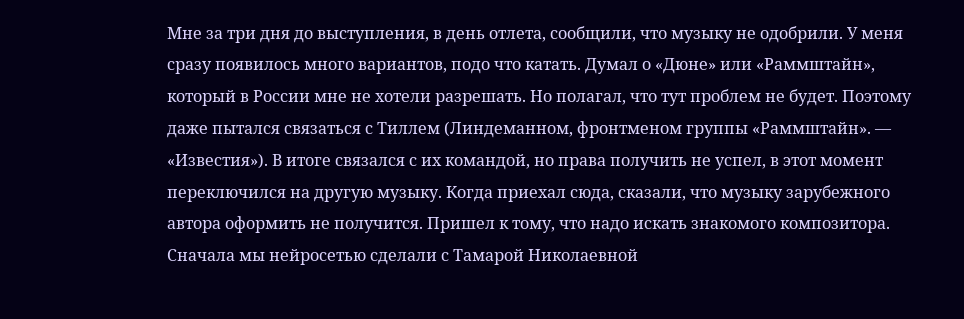Мне за три дня до выступления, в день отлета, сообщили, что музыку не одобрили. У меня сразу появилось много вариантов, подо что катать. Думал о «Дюне» или «Раммштайн», который в России мне не хотели разрешать. Но полагал, что тут проблем не будет. Поэтому даже пытался связаться с Тиллем (Линдеманном, фронтменом группы «Раммштайн». — «Известия»). В итоге связался с их командой, но права получить не успел, в этот момент переключился на другую музыку. Когда приехал сюда, сказали, что музыку зарубежного автора оформить не получится. Пришел к тому, что надо искать знакомого композитора. Сначала мы нейросетью сделали с Тамарой Николаевной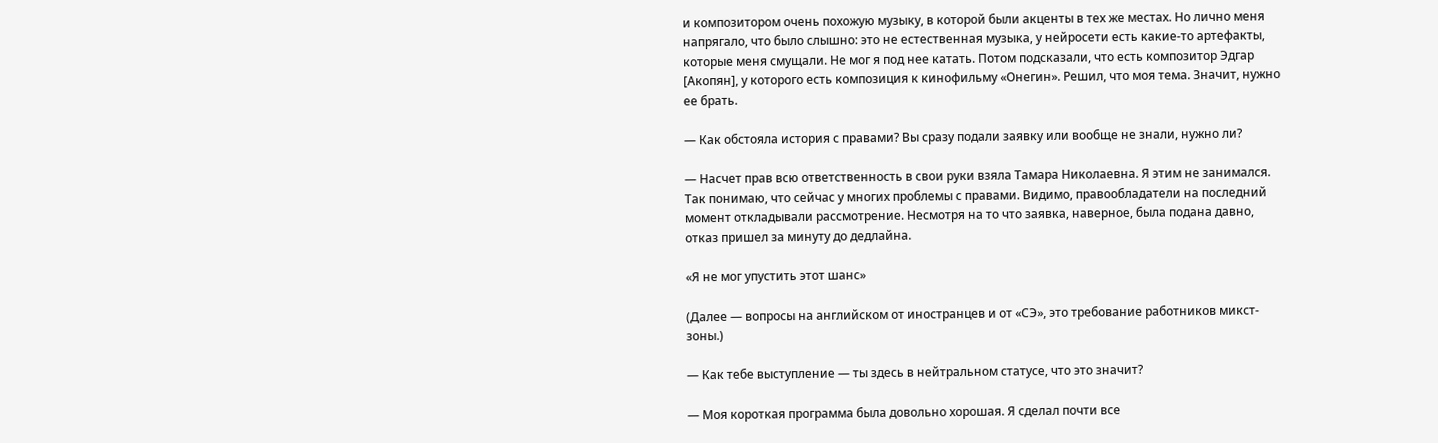и композитором очень похожую музыку, в которой были акценты в тех же местах. Но лично меня напрягало, что было слышно: это не естественная музыка, у нейросети есть какие-то артефакты, которые меня смущали. Не мог я под нее катать. Потом подсказали, что есть композитор Эдгар [Акопян], у которого есть композиция к кинофильму «Онегин». Решил, что моя тема. Значит, нужно ее брать.

— Как обстояла история с правами? Вы сразу подали заявку или вообще не знали, нужно ли?

— Насчет прав всю ответственность в свои руки взяла Тамара Николаевна. Я этим не занимался. Так понимаю, что сейчас у многих проблемы с правами. Видимо, правообладатели на последний момент откладывали рассмотрение. Несмотря на то что заявка, наверное, была подана давно, отказ пришел за минуту до дедлайна.

«Я не мог упустить этот шанс»

(Далее — вопросы на английском от иностранцев и от «СЭ», это требование работников микст-зоны.)

— Как тебе выступление — ты здесь в нейтральном статусе, что это значит?

— Моя короткая программа была довольно хорошая. Я сделал почти все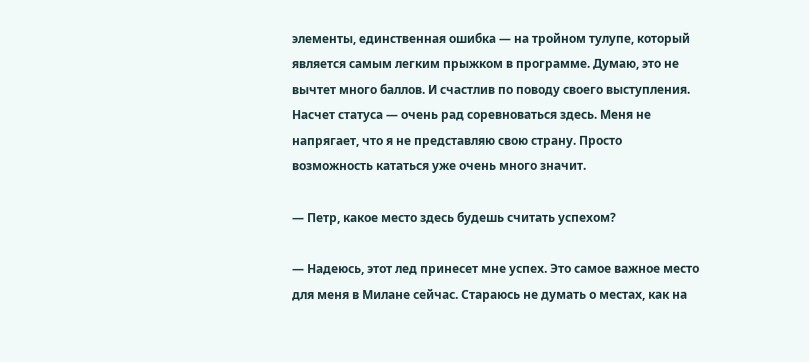элементы, единственная ошибка — на тройном тулупе, который является самым легким прыжком в программе. Думаю, это не вычтет много баллов. И счастлив по поводу своего выступления. Насчет статуса — очень рад соревноваться здесь. Меня не напрягает, что я не представляю свою страну. Просто возможность кататься уже очень много значит.

— Петр, какое место здесь будешь считать успехом?

— Надеюсь, этот лед принесет мне успех. Это самое важное место для меня в Милане сейчас. Стараюсь не думать о местах, как на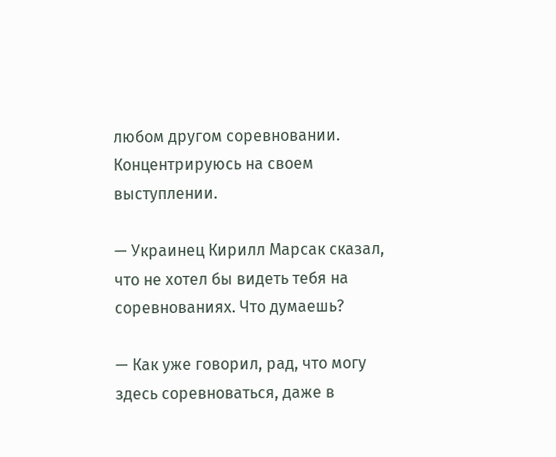любом другом соревновании. Концентрируюсь на своем выступлении.

— Украинец Кирилл Марсак сказал, что не хотел бы видеть тебя на соревнованиях. Что думаешь?

— Как уже говорил, рад, что могу здесь соревноваться, даже в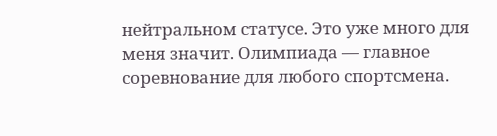нейтральном статусе. Это уже много для меня значит. Олимпиада — главное соревнование для любого спортсмена.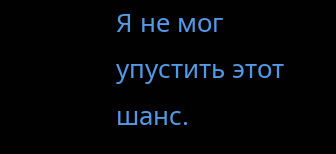Я не мог упустить этот шанс.